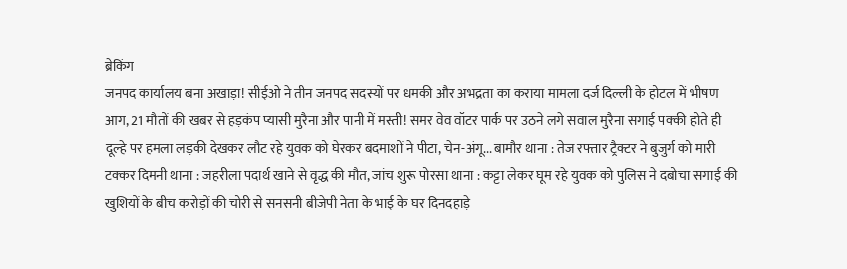ब्रेकिंग
जनपद कार्यालय बना अखाड़ा! सीईओ ने तीन जनपद सदस्यों पर धमकी और अभद्रता का कराया मामला दर्ज दिल्ली के होटल में भीषण आग, 21 मौतों की खबर से हड़कंप प्यासी मुरैना और पानी में मस्ती! समर वेव वॉटर पार्क पर उठने लगे सवाल मुरैना सगाई पक्की होते ही दूल्हे पर हमला लड़की देखकर लौट रहे युवक को घेरकर बदमाशों ने पीटा, चेन-अंगू... बामौर थाना : तेज रफ्तार ट्रैक्टर ने बुजुर्ग को मारी टक्कर दिमनी थाना : जहरीला पदार्थ खाने से वृद्ध की मौत, जांच शुरू पोरसा थाना : कट्टा लेकर घूम रहे युवक को पुलिस ने दबोचा सगाई की खुशियों के बीच करोड़ों की चोरी से सनसनी बीजेपी नेता के भाई के घर दिनदहाड़े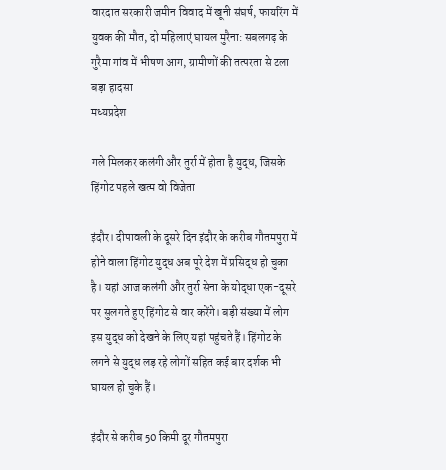वारदात सरकारी जमीन विवाद में खूनी संघर्ष, फायरिंग में युवक की मौत, दो महिलाएं घायल मुरैना: सबलगढ़ के गुरैमा गांव में भीषण आग, ग्रामीणों की तत्परता से टला बड़ा हादसा
मध्यप्रदेश

गले मिलकर कलंगी और तुर्रा में होता है युद्ध, जिसके हिंगोट पहले खत्म वो विजेता

इंदौर। दीपावली के दूसरे दिन इंदौर के करीब गौतमपुरा में होने वाला हिंगोट युद्ध अब पूरे देश में प्रसिद्ध हो चुका है। यहां आज कलंगी और तुर्रा सेना के योद्धा एक-दूसरे पर सुलगते हुए हिंगोट से वार करेंगे। बड़ी संख्या में लोग इस युद्ध को देखने के लिए यहां पहुंचते हैं। हिंगोट के लगने से युद्ध लड़ रहे लोगों सहित कई बार दर्शक भी घायल हो चुके हैं।

इंदौर से करीब 50 किमी दूर गौतमपुरा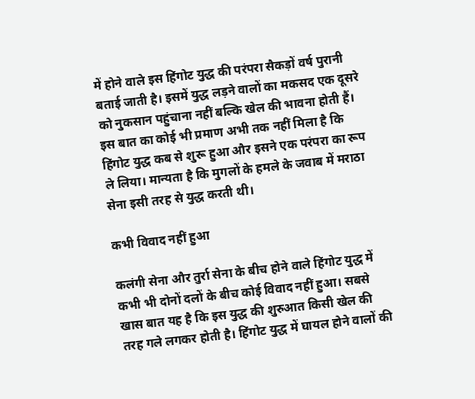में होने वाले इस हिंगोट युद्ध की परंपरा सैकड़ों वर्ष पुरानी बताई जाती है। इसमें युद्ध लड़ने वालों का मकसद एक दूसरे को नुकसान पहुंचाना नहीं बल्कि खेल की भावना होती हैं। इस बात का कोई भी प्रमाण अभी तक नहीं मिला है कि हिंगोट युद्ध कब से शुरू हुआ और इसने एक परंपरा का रूप ले लिया। मान्यता है कि मुगलों के हमले के जवाब में मराठा सेना इसी तरह से युद्ध करती थी।

कभी विवाद नहीं हुआ

कलंगी सेना और तुर्रा सेना के बीच होने वाले हिंगोट युद्ध में कभी भी दोनों दलों के बीच कोई विवाद नहीं हुआ। सबसे खास बात यह है कि इस युद्ध की शुरुआत किसी खेल की तरह गले लगकर होती है। हिंगोट युद्ध में घायल होने वालों की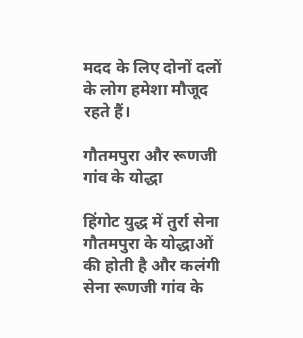मदद के लिए दोनों दलों के लोग हमेशा मौजूद रहते हैं।

गौतमपुरा और रूणजी गांव के योद्धा

हिंगोट युद्ध में तुर्रा सेना गौतमपुरा के योद्धाओं की होती है और कलंगी सेना रूणजी गांव के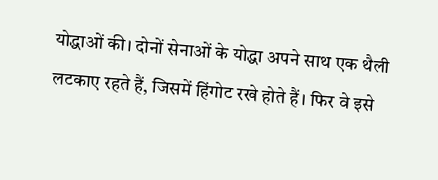योद्धाओं की। दोनों सेनाओं के योद्धा अपने साथ एक थैली लटकाए रहते हैं, जिसमें हिंगोट रखे होते हैं। फिर वे इसे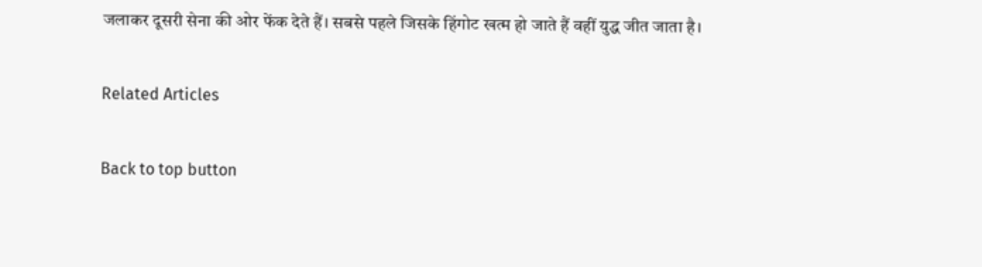जलाकर दूसरी सेना की ओर फेंक देते हैं। सबसे पहले जिसके हिंगोट खत्म हो जाते हैं वहीं युद्ध जीत जाता है।

Related Articles

Back to top button